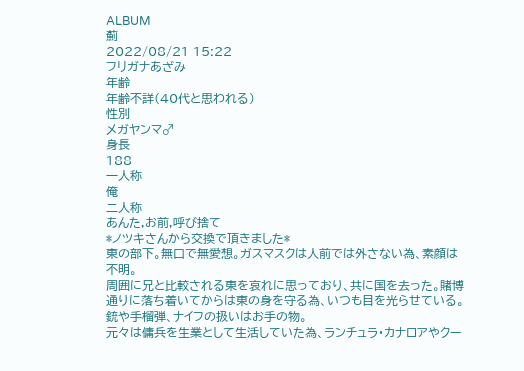ALBUM
薊
2022/08/21 15:22
フリガナあざみ
年齢
年齢不詳(40代と思われる)
性別
メガヤンマ♂
身長
188
一人称
俺
二人称
あんた,お前,呼び捨て
*ノツキさんから交換で頂きました*
東の部下。無口で無愛想。ガスマスクは人前では外さない為、素顔は不明。
周囲に兄と比較される東を哀れに思っており、共に国を去った。賭博通りに落ち着いてからは東の身を守る為、いつも目を光らせている。銃や手榴弾、ナイフの扱いはお手の物。
元々は傭兵を生業として生活していた為、ランチュラ・カナロアやクー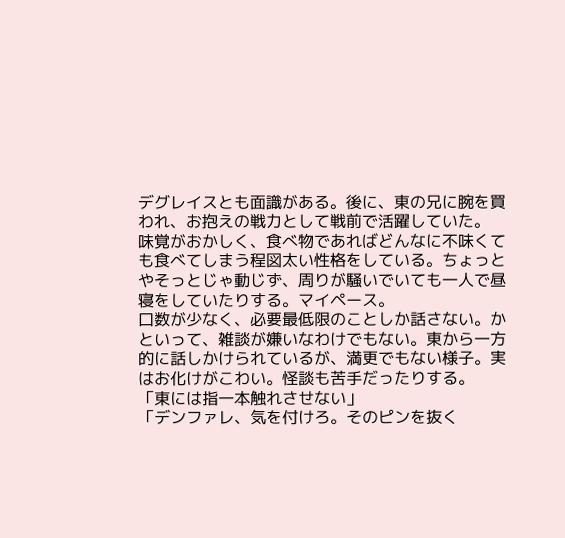デグレイスとも面識がある。後に、東の兄に腕を買われ、お抱えの戦力として戦前で活躍していた。
味覚がおかしく、食べ物であればどんなに不味くても食べてしまう程図太い性格をしている。ちょっとやそっとじゃ動じず、周りが騒いでいても一人で昼寝をしていたりする。マイペース。
口数が少なく、必要最低限のことしか話さない。かといって、雑談が嫌いなわけでもない。東から一方的に話しかけられているが、満更でもない様子。実はお化けがこわい。怪談も苦手だったりする。
「東には指一本触れさせない」
「デンファレ、気を付けろ。そのピンを抜く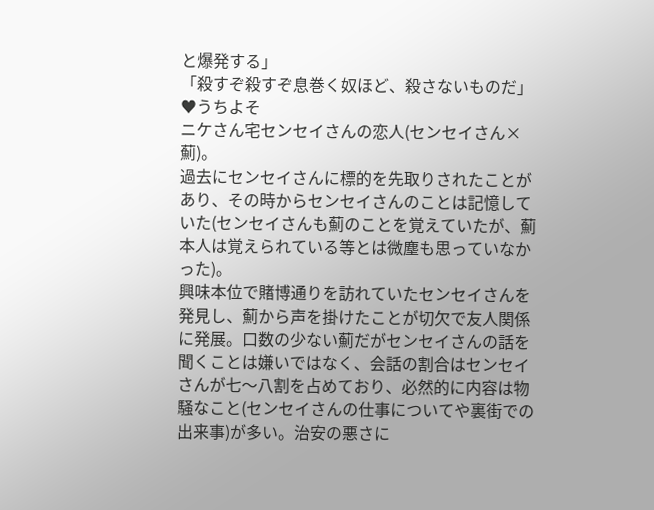と爆発する」
「殺すぞ殺すぞ息巻く奴ほど、殺さないものだ」
♥うちよそ
ニケさん宅センセイさんの恋人(センセイさん×薊)。
過去にセンセイさんに標的を先取りされたことがあり、その時からセンセイさんのことは記憶していた(センセイさんも薊のことを覚えていたが、薊本人は覚えられている等とは微塵も思っていなかった)。
興味本位で賭博通りを訪れていたセンセイさんを発見し、薊から声を掛けたことが切欠で友人関係に発展。口数の少ない薊だがセンセイさんの話を聞くことは嫌いではなく、会話の割合はセンセイさんが七〜八割を占めており、必然的に内容は物騒なこと(センセイさんの仕事についてや裏街での出来事)が多い。治安の悪さに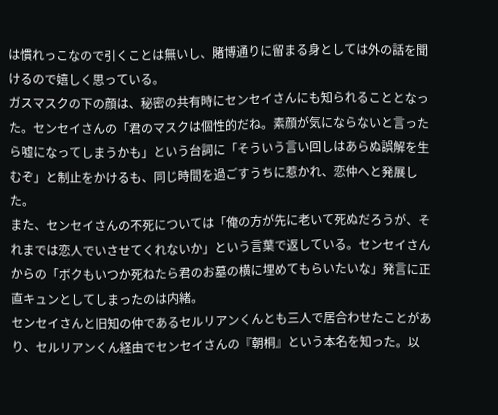は慣れっこなので引くことは無いし、賭博通りに留まる身としては外の話を聞けるので嬉しく思っている。
ガスマスクの下の顔は、秘密の共有時にセンセイさんにも知られることとなった。センセイさんの「君のマスクは個性的だね。素顔が気にならないと言ったら嘘になってしまうかも」という台詞に「そういう言い回しはあらぬ誤解を生むぞ」と制止をかけるも、同じ時間を過ごすうちに惹かれ、恋仲へと発展した。
また、センセイさんの不死については「俺の方が先に老いて死ぬだろうが、それまでは恋人でいさせてくれないか」という言葉で返している。センセイさんからの「ボクもいつか死ねたら君のお墓の横に埋めてもらいたいな」発言に正直キュンとしてしまったのは内緒。
センセイさんと旧知の仲であるセルリアンくんとも三人で居合わせたことがあり、セルリアンくん経由でセンセイさんの『朝桐』という本名を知った。以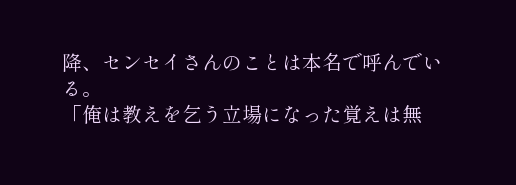降、センセイさんのことは本名で呼んでいる。
「俺は教えを乞う立場になった覚えは無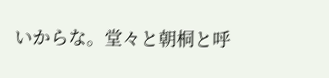いからな。堂々と朝桐と呼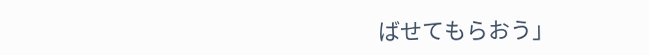ばせてもらおう」